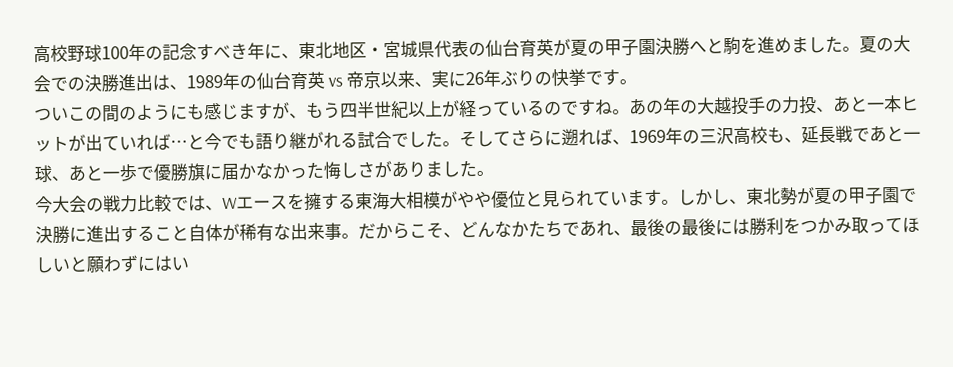高校野球100年の記念すべき年に、東北地区・宮城県代表の仙台育英が夏の甲子園決勝へと駒を進めました。夏の大会での決勝進出は、1989年の仙台育英 vs 帝京以来、実に26年ぶりの快挙です。
ついこの間のようにも感じますが、もう四半世紀以上が経っているのですね。あの年の大越投手の力投、あと一本ヒットが出ていれば…と今でも語り継がれる試合でした。そしてさらに遡れば、1969年の三沢高校も、延長戦であと一球、あと一歩で優勝旗に届かなかった悔しさがありました。
今大会の戦力比較では、Wエースを擁する東海大相模がやや優位と見られています。しかし、東北勢が夏の甲子園で決勝に進出すること自体が稀有な出来事。だからこそ、どんなかたちであれ、最後の最後には勝利をつかみ取ってほしいと願わずにはい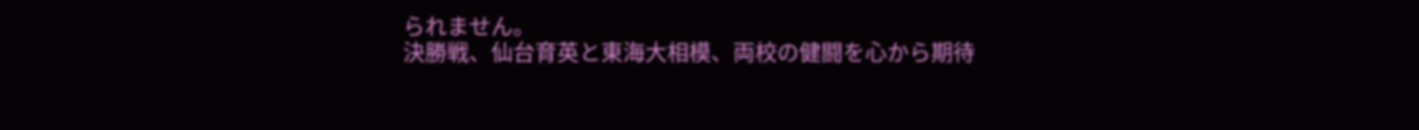られません。
決勝戦、仙台育英と東海大相模、両校の健闘を心から期待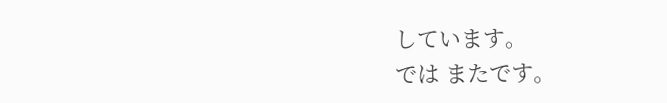しています。
では またです。